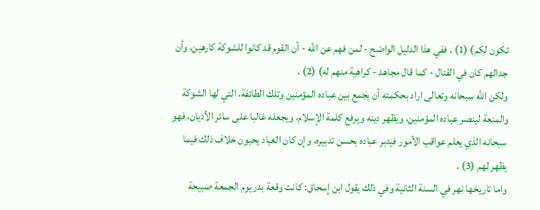تكون لكم) (1) . ففي هذا الدليل الواضح - لمن فهم عن الله - أن القوم قد كانوا للشوكة كارهين، وأن جدالهم كان في القتال - كما قال مجاهد - كراهية منهم له) (2) .
ولكن الله سبحانه وتعالى اراد بحكمته أن يجمع بين عباده المؤمنين وتلك الطائفة، التي لها الشوكة والمنعة لينصر عباده المؤمنين، ويظهر دينه ويرفع كلمة الإسلام، ويجعله غالبا على سائر الأديان، فهو سبحانه الذي يعلم عواقب الأمور فيدبر عباده بحسن تدبيره، وإن كان العباد يحبون خلاف ذلك فيما يظهر لهم (3) .
واما تاريخها نهر في السنة الثانية وفي ذلك يقول ابن إسحاق: كانت وقعة بدر يوم الجمعة صبيحة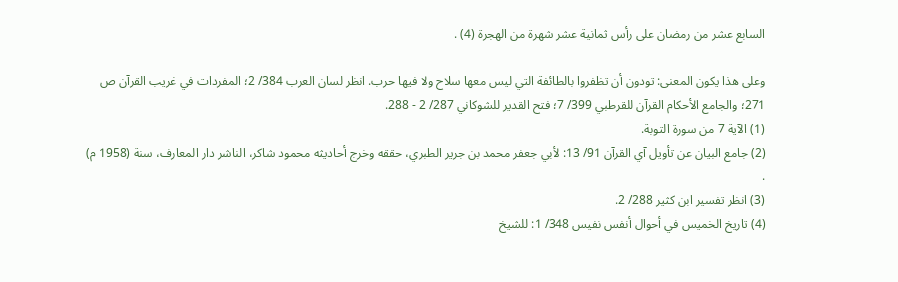السابع عشر من رمضان على رأس ثمانية عشر شهرة من الهجرة (4) .

وعلى هذا يكون المعنى: تودون أن تظفروا بالطائفة التي ليس معها سلاح ولا فيها حرب. انظر لسان العرب 384/ 2؛ المفردات في غريب القرآن ص 271؛ والجامع الأحكام القرآن للقرطبي 399/ 7؛ فتح القدير للشوكاني 287/ 2 - 288.
(1) الآية 7 من سورة التوبة.
(2) جامع البيان عن تأويل آي القرآن 91/ 13: لأبي جعفر محمد بن جرير الطبري، حققه وخرج أحاديثه محمود شاكر، الناشر دار المعارف، سنة (1958 م) .
(3) انظر تفسير ابن کثير 288/ 2.
(4) تاريخ الخميس في أحوال أنفس نفيس 348/ 1: للشيخ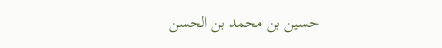حسين بن محمد بن الحسن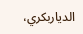الدياربكري،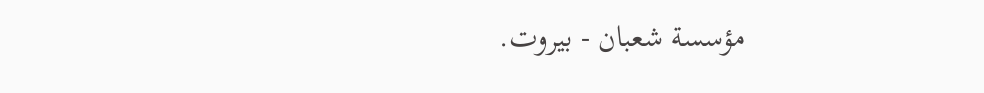مؤسسة شعبان - بيروت.